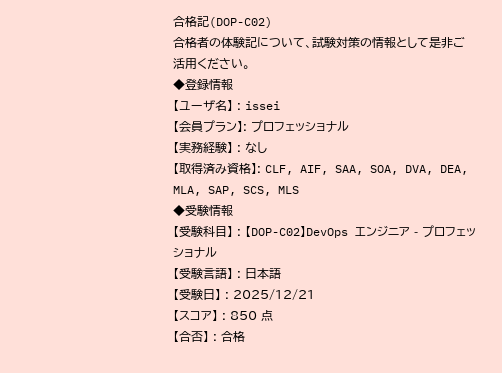合格記(DOP-C02)
合格者の体験記について、試験対策の情報として是非ご活用ください。
◆登録情報
【ユーザ名】 : issei
【会員プラン】: プロフェッショナル
【実務経験】 : なし
【取得済み資格】: CLF, AIF, SAA, SOA, DVA, DEA, MLA, SAP, SCS, MLS
◆受験情報
【受験科目】 : 【DOP-C02】DevOps エンジニア - プロフェッショナル
【受験言語】 : 日本語
【受験日】 : 2025/12/21
【スコア】 : 850 点
【合否】 : 合格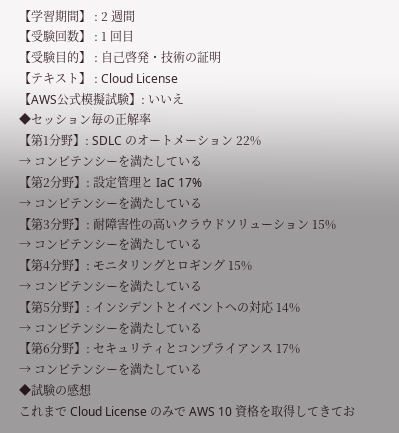【学習期間】 : 2 週間
【受験回数】 : 1 回目
【受験目的】 : 自己啓発・技術の証明
【テキスト】 : Cloud License
【AWS公式模擬試験】: いいえ
◆セッション毎の正解率
【第1分野】: SDLC のオートメーション 22%
→ コンピテンシーを満たしている
【第2分野】: 設定管理と IaC 17%
→ コンピテンシーを満たしている
【第3分野】: 耐障害性の高いクラウドソリューション 15%
→ コンピテンシーを満たしている
【第4分野】: モニタリングとロギング 15%
→ コンピテンシーを満たしている
【第5分野】: インシデントとイベントへの対応 14%
→ コンピテンシーを満たしている
【第6分野】: セキュリティとコンプライアンス 17%
→ コンピテンシーを満たしている
◆試験の感想
これまで Cloud License のみで AWS 10 資格を取得してきてお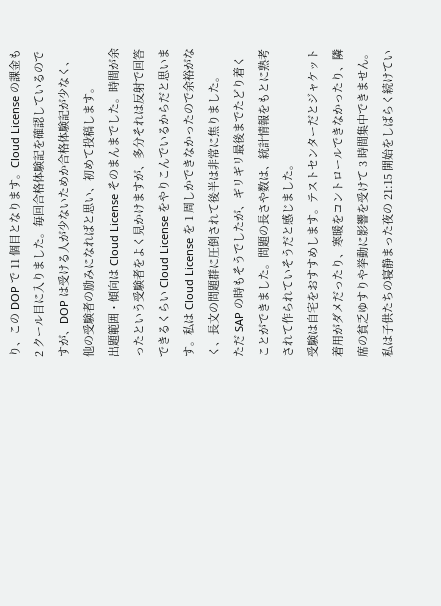り、この DOP で 11 個目となります。Cloud License の課金も 2 クール目に入りました。毎回合格体験記を確認しているのですが、DOP は受ける人が少ないためか合格体験記が少なく、他の受験者の励みになればと思い、初めて投稿します。
出題範囲・傾向は Cloud License そのまんまでした。時間が余ったという受験者をよく見かけますが、多分それは反射で回答できるくらい Cloud License をやりこんでいるからだと思います。私は Cloud License を 1 周しかできなかったので余裕がなく、長文の問題群に圧倒されて後半は非常に焦りました。
ただ SAP の時もそうでしたが、ギリギリ最後までたどり着くことができました。問題の長さや数は、統計情報をもとに熟考されて作られていそうだと感じました。
受験は自宅をおすすめします。テストセンターだとジャケット着用がダメだったり、寒暖をコントロールできなかったり、隣席の貧乏ゆすりや挙動に影響を受けて 3 時間集中できません。
私は子供たちの寝静まった夜の 21:15 開始をしばらく続けてい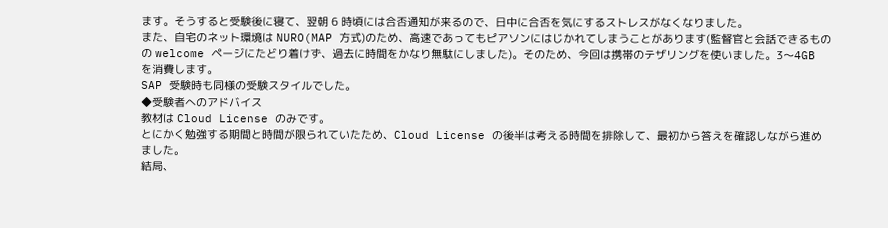ます。そうすると受験後に寝て、翌朝 6 時頃には合否通知が来るので、日中に合否を気にするストレスがなくなりました。
また、自宅のネット環境は NURO(MAP 方式)のため、高速であってもピアソンにはじかれてしまうことがあります(監督官と会話できるものの welcome ページにたどり着けず、過去に時間をかなり無駄にしました)。そのため、今回は携帯のテザリングを使いました。3〜4GB を消費します。
SAP 受験時も同様の受験スタイルでした。
◆受験者へのアドバイス
教材は Cloud License のみです。
とにかく勉強する期間と時間が限られていたため、Cloud License の後半は考える時間を排除して、最初から答えを確認しながら進めました。
結局、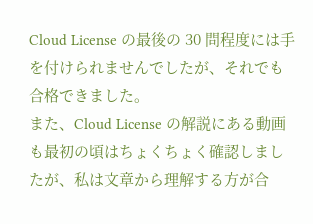Cloud License の最後の 30 問程度には手を付けられませんでしたが、それでも合格できました。
また、Cloud License の解説にある動画も最初の頃はちょくちょく確認しましたが、私は文章から理解する方が合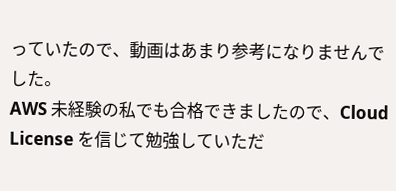っていたので、動画はあまり参考になりませんでした。
AWS 未経験の私でも合格できましたので、Cloud License を信じて勉強していただ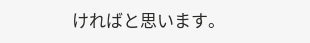ければと思います。